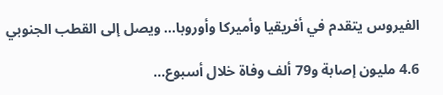الفيروس يتقدم في أفريقيا وأميركا وأوروبا... ويصل إلى القطب الجنوبي

4.6 مليون إصابة و79 ألف وفاة خلال أسبوع...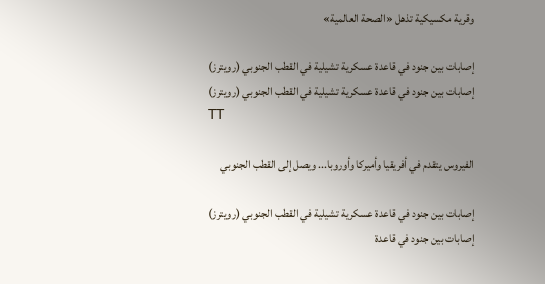وقرية مكسيكية تذهل «الصحة العالمية»

إصابات بين جنود في قاعدة عسكرية تشيلية في القطب الجنوبي (رويترز)
إصابات بين جنود في قاعدة عسكرية تشيلية في القطب الجنوبي (رويترز)
TT

الفيروس يتقدم في أفريقيا وأميركا وأوروبا... ويصل إلى القطب الجنوبي

إصابات بين جنود في قاعدة عسكرية تشيلية في القطب الجنوبي (رويترز)
إصابات بين جنود في قاعدة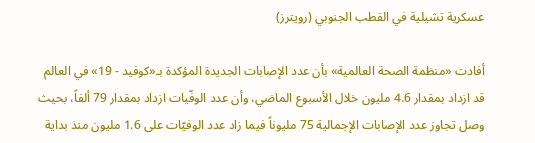عسكرية تشيلية في القطب الجنوبي (رويترز)

أفادت «منظمة الصحة العالمية» بأن عدد الإصابات الجديدة المؤكدة بـ«كوفيد - 19» في العالم قد ازداد بمقدار 4.6 مليون خلال الأسبوع الماضي، وأن عدد الوفّيات ازداد بمقدار 79 ألفاً، بحيث وصل تجاوز عدد الإصابات الإجمالية 75 مليوناً فيما زاد عدد الوفيّات على 1.6 مليون منذ بداية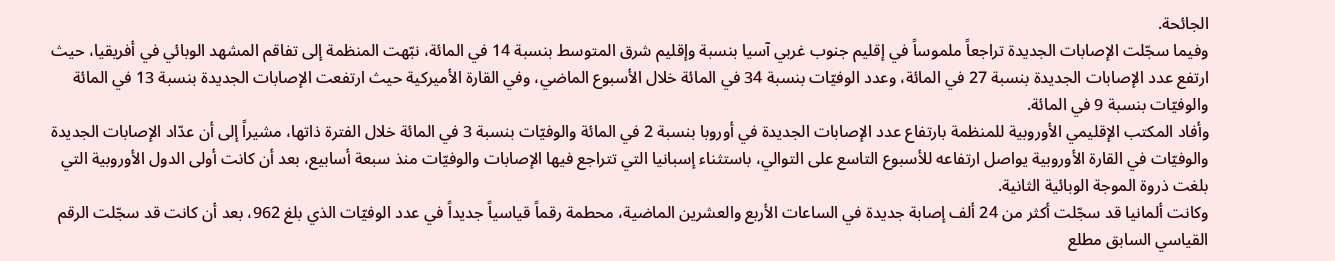الجائحة.
وفيما سجّلت الإصابات الجديدة تراجعاً ملموساً في إقليم جنوب غربي آسيا بنسبة وإقليم شرق المتوسط بنسبة 14 في المائة، نبّهت المنظمة إلى تفاقم المشهد الوبائي في أفريقيا، حيث ارتفع عدد الإصابات الجديدة بنسبة 27 في المائة، وعدد الوفيّات بنسبة 34 في المائة خلال الأسبوع الماضي، وفي القارة الأميركية حيث ارتفعت الإصابات الجديدة بنسبة 13 في المائة والوفيّات بنسبة 9 في المائة.
وأفاد المكتب الإقليمي الأوروبية للمنظمة بارتفاع عدد الإصابات الجديدة في أوروبا بنسبة 2 في المائة والوفيّات بنسبة 3 في المائة خلال الفترة ذاتها، مشيراً إلى أن عدّاد الإصابات الجديدة والوفيّات في القارة الأوروبية يواصل ارتفاعه للأسبوع التاسع على التوالي، باستثناء إسبانيا التي تتراجع فيها الإصابات والوفيّات منذ سبعة أسابيع، بعد أن كانت أولى الدول الأوروبية التي بلغت ذروة الموجة الوبائية الثانية.
وكانت ألمانيا قد سجّلت أكثر من 24 ألف إصابة جديدة في الساعات الأربع والعشرين الماضية، محطمة رقماً قياسياً جديداً في عدد الوفيّات الذي بلغ 962، بعد أن كانت قد سجّلت الرقم القياسي السابق مطلع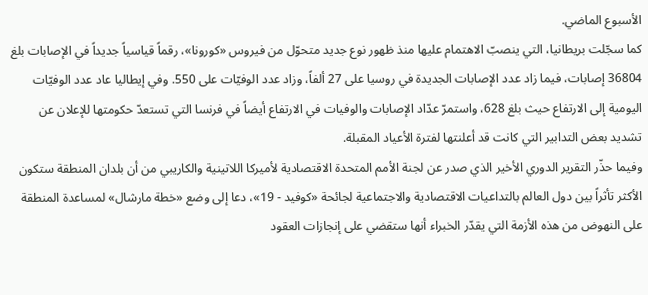الأسبوع الماضي.
كما سجّلت بريطانيا، التي ينصبّ الاهتمام عليها منذ ظهور نوع جديد متحوّل من فيروس «كورونا»، رقماً قياسياً جديداً في الإصابات بلغ 36804 إصابات، فيما زاد عدد الإصابات الجديدة في روسيا على 27 ألفاً، وزاد عدد الوفيّات على 550. وفي إيطاليا عاد عدد الوفيّات اليومية إلى الارتفاع حيث بلغ 628، واستمرّ عدّاد الإصابات والوفيات في الارتفاع أيضاً في فرنسا التي تستعدّ حكومتها للإعلان عن تشديد بعض التدابير التي كانت قد أعلنتها لفترة الأعياد المقبلة.
وفيما حذّر التقرير الدوري الأخير الذي صدر عن لجنة الأمم المتحدة الاقتصادية لأميركا اللاتينية والكاريبي من أن بلدان المنطقة ستكون الأكثر تأثراً بين دول العالم بالتداعيات الاقتصادية والاجتماعية لجائحة «كوفيد - 19»، دعا إلى وضع «خطة مارشال» لمساعدة المنطقة على النهوض من هذه الأزمة التي يقدّر الخبراء أنها ستقضي على إنجازات العقود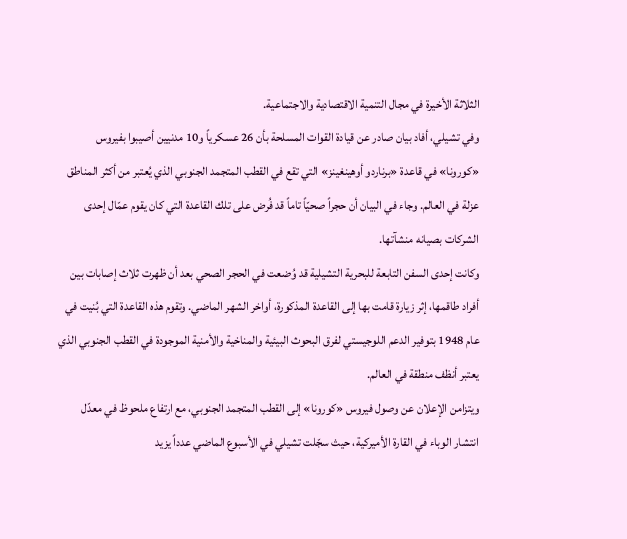الثلاثة الأخيرة في مجال التنمية الاقتصادية والاجتماعية.
وفي تشيلي، أفاد بيان صادر عن قيادة القوات المسلحة بأن 26 عسكرياً و10 مدنيين أصيبوا بفيروس «كورونا» في قاعدة «برناردو أوهينغينز» التي تقع في القطب المتجمد الجنوبي الذي يُعتبر من أكثر المناطق عزلة في العالم. وجاء في البيان أن حجراً صحيّاً تاماً قد فُرض على تلك القاعدة التي كان يقوم عمّال إحدى الشركات بصيانه منشآتها.
وكانت إحدى السفن التابعة للبحرية التشيلية قد وُضعت في الحجر الصحي بعد أن ظهرت ثلاث إصابات بين أفراد طاقمها، إثر زيارة قامت بها إلى القاعدة المذكورة، أواخر الشهر الماضي. وتقوم هذه القاعدة التي بُنيت في عام 1948 بتوفير الدعم اللوجيستي لفرق البحوث البيئية والمناخية والأمنية الموجودة في القطب الجنوبي الذي يعتبر أنظف منطقة في العالم.
ويتزامن الإعلان عن وصول فيروس «كورونا» إلى القطب المتجمد الجنوبي، مع ارتفاع ملحوظ في معدّل انتشار الوباء في القارة الأميركية، حيث سجّلت تشيلي في الأسبوع الماضي عدداً يزيد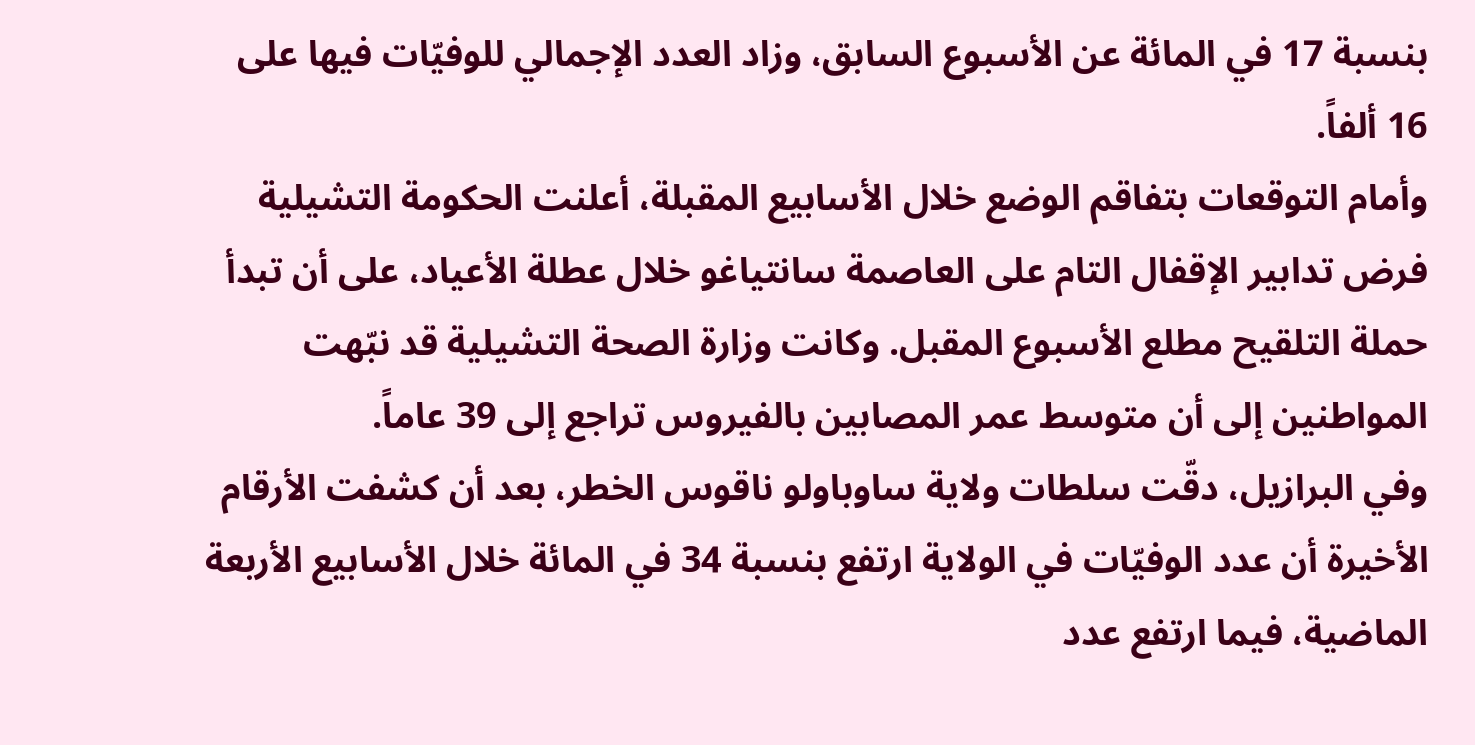بنسبة 17 في المائة عن الأسبوع السابق، وزاد العدد الإجمالي للوفيّات فيها على 16 ألفاً.
وأمام التوقعات بتفاقم الوضع خلال الأسابيع المقبلة، أعلنت الحكومة التشيلية فرض تدابير الإقفال التام على العاصمة سانتياغو خلال عطلة الأعياد، على أن تبدأ حملة التلقيح مطلع الأسبوع المقبل. وكانت وزارة الصحة التشيلية قد نبّهت المواطنين إلى أن متوسط عمر المصابين بالفيروس تراجع إلى 39 عاماً.
وفي البرازيل، دقّت سلطات ولاية ساوباولو ناقوس الخطر، بعد أن كشفت الأرقام الأخيرة أن عدد الوفيّات في الولاية ارتفع بنسبة 34 في المائة خلال الأسابيع الأربعة الماضية، فيما ارتفع عدد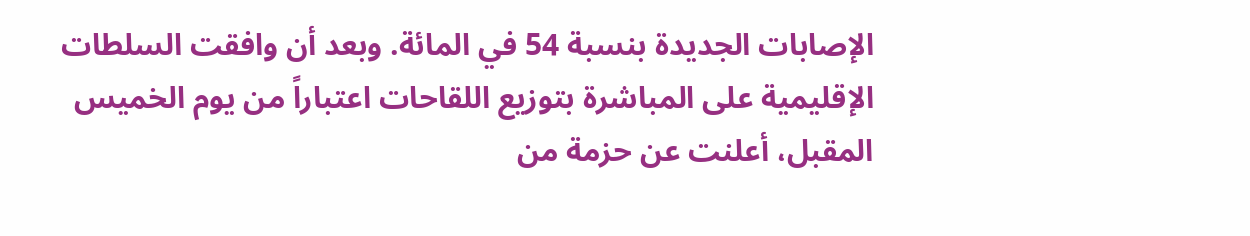الإصابات الجديدة بنسبة 54 في المائة. وبعد أن وافقت السلطات الإقليمية على المباشرة بتوزيع اللقاحات اعتباراً من يوم الخميس المقبل، أعلنت عن حزمة من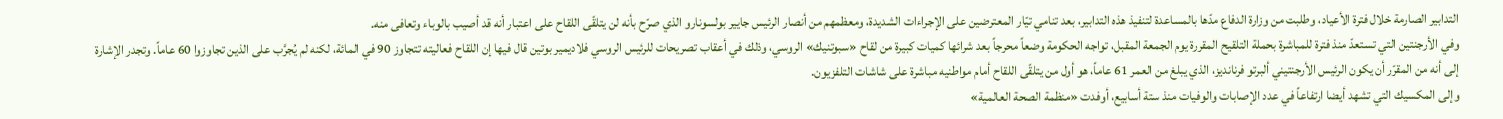التدابير الصارمة خلال فترة الأعياد، وطلبت من وزارة الدفاع مدّها بالمساعدة لتنفيذ هذه التدابير، بعد تنامي تيّار المعترضين على الإجراءات الشديدة، ومعظمهم من أنصار الرئيس جايير بولسونارو الذي صرّح بأنه لن يتلقّى اللقاح على اعتبار أنه قد أصيب بالوباء وتعافى منه.
وفي الأرجنتين التي تستعدّ منذ فترة للمباشرة بحملة التلقيح المقررة يوم الجمعة المقبل، تواجه الحكومة وضعاً محرجاً بعد شرائها كميات كبيرة من لقاح «سبوتنيك» الروسي، وذلك في أعقاب تصريحات للرئيس الروسي فلاديمير بوتين قال فيها إن اللقاح فعاليته تتجاوز 90 في المائة، لكنه لم يُجرَّب على الذين تجاوزوا 60 عاماً. وتجدر الإشارة إلى أنه من المقرّر أن يكون الرئيس الأرجنتيني ألبرتو فرنانديز، الذي يبلغ من العمر 61 عاماً، هو أول من يتلقّى اللقاح أمام مواطنيه مباشرة على شاشات التلفزيون.
وإلى المكسيك التي تشهد أيضا ارتفاعاً في عدد الإصابات والوفيات منذ ستة أسابيع، أوفدت «منظمة الصحة العالمية»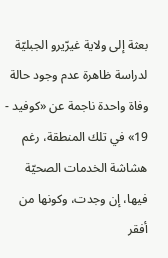بعثة إلى ولاية غيرّيرو الجبليّة لدراسة ظاهرة عدم وجود حالة وفاة واحدة ناجمة عن «كوفيد - 19» في تلك المنطقة، رغم هشاشة الخدمات الصحيّة فيها، إن وجدت، وكونها من أفقر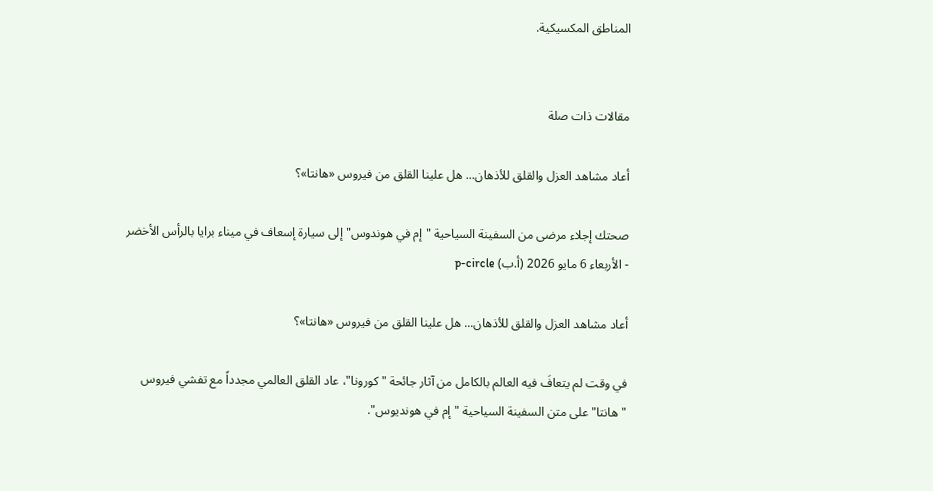المناطق المكسيكية.


مقالات ذات صلة

أعاد مشاهد العزل والقلق للأذهان... هل علينا القلق من فيروس «هانتا»؟

صحتك إجلاء مرضى من السفينة السياحية "إم في هوندوس" إلى سيارة إسعاف في ميناء برايا بالرأس الأخضر - الأربعاء 6 مايو 2026 (أ.ب) p-circle

أعاد مشاهد العزل والقلق للأذهان... هل علينا القلق من فيروس «هانتا»؟

في وقت لم يتعافَ فيه العالم بالكامل من آثار جائحة "كورونا"، عاد القلق العالمي مجدداً مع تفشي فيروس "هانتا" على متن السفينة السياحية "إم في هونديوس".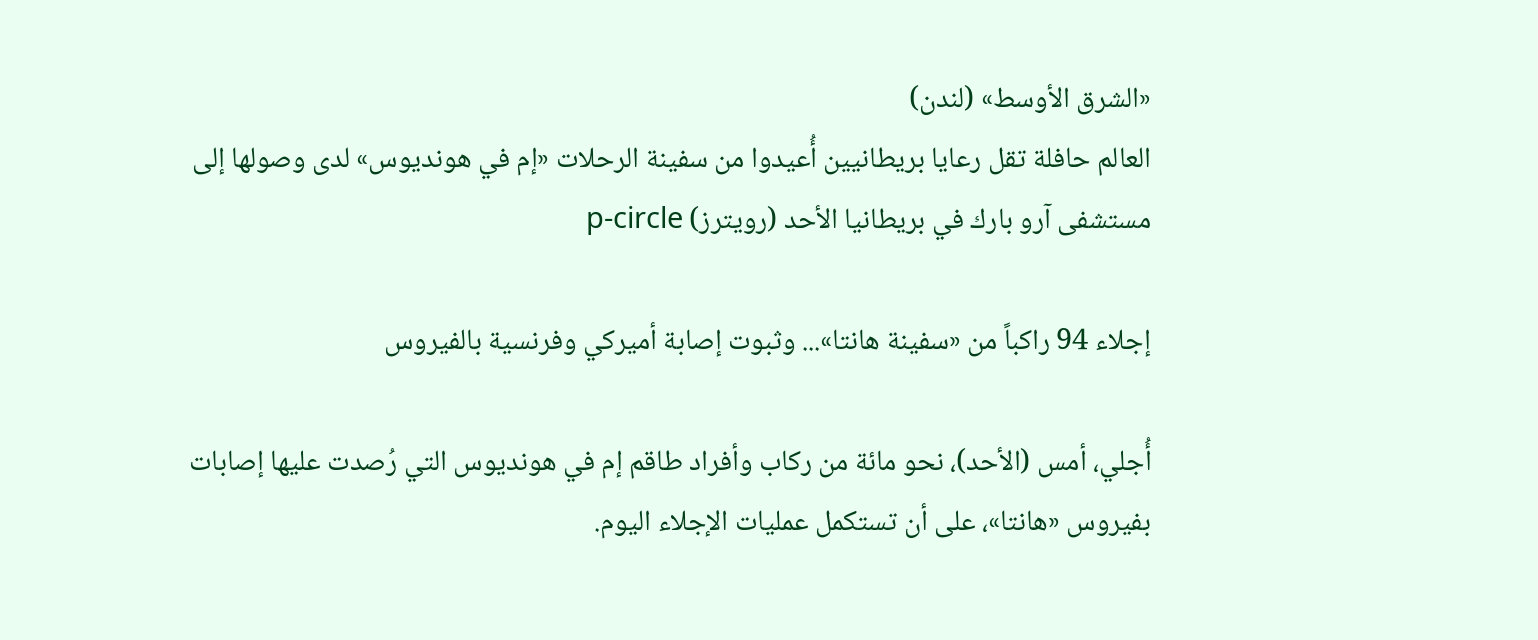«الشرق الأوسط» (لندن)
العالم حافلة تقل رعايا بريطانيين أُعيدوا من سفينة الرحلات «إم في هونديوس» لدى وصولها إلى مستشفى آرو بارك في بريطانيا الأحد (رويترز) p-circle

إجلاء 94 راكباً من «سفينة هانتا»... وثبوت إصابة أميركي وفرنسية بالفيروس

أُجلي، أمس (الأحد)، نحو مائة من ركاب وأفراد طاقم إم في هونديوس التي رُصدت عليها إصابات بفيروس «هانتا»، على أن تستكمل عمليات الإجلاء اليوم.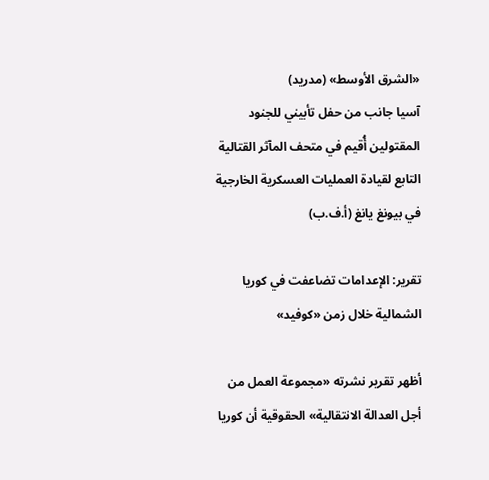«الشرق الأوسط» (مدريد)
آسيا جانب من حفل تأبيني للجنود المقتولين أُقيم في متحف المآثر القتالية التابع لقيادة العمليات العسكرية الخارجية في بيونغ يانغ (أ.ف.ب)

تقرير: الإعدامات تضاعفت في كوريا الشمالية خلال زمن «كوفيد»

أظهر تقرير نشرته «مجموعة العمل من أجل العدالة الانتقالية» الحقوقية أن كوريا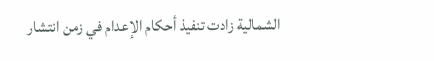الشمالية زادت تنفيذ أحكام الإعدام في زمن انتشار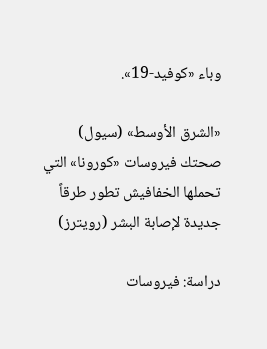وباء «كوفيد-19».

«الشرق الأوسط» (سيول)
صحتك فيروسات «كورونا» التي تحملها الخفافيش تطور طرقاً جديدة لإصابة البشر (رويترز)

دراسة: فيروسات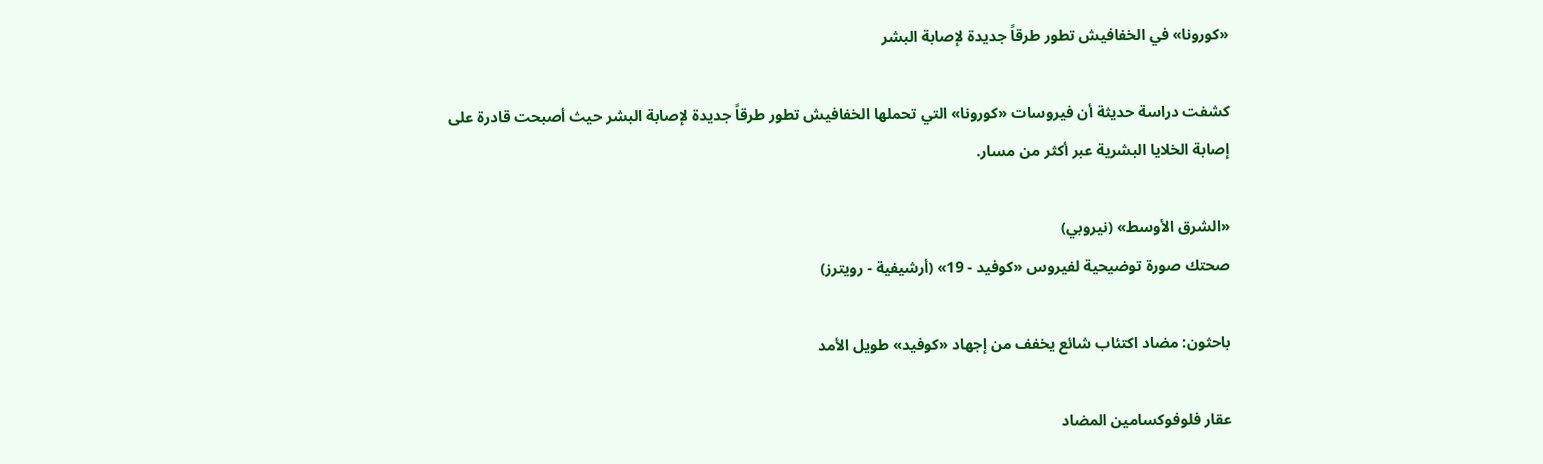«كورونا» في الخفافيش تطور طرقاً جديدة لإصابة البشر

كشفت دراسة حديثة أن فيروسات «كورونا» التي تحملها الخفافيش تطور طرقاً جديدة لإصابة البشر حيث أصبحت قادرة على إصابة الخلايا البشرية عبر أكثر من مسار.

«الشرق الأوسط» (نيروبي)
صحتك صورة توضيحية لفيروس «كوفيد - 19» (أرشيفية - رويترز)

باحثون: مضاد اكتئاب شائع يخفف من إجهاد «كوفيد» طويل الأمد

عقار فلوفوكسامين المضاد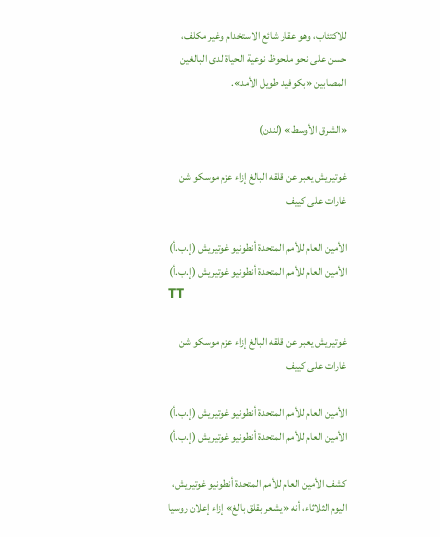للاكتئاب، وهو عقار شائع الاستخدام وغير مكلف، حسن على نحو ملحوظ نوعية الحياة لدى البالغين المصابين «بكوفيد طويل الأمد».

«الشرق الأوسط» (لندن)

غوتيريش يعبر عن قلقه البالغ إزاء عزم موسكو شن غارات على كييف

الأمين العام للأمم المتحدة أنطونيو غوتيريش (إ.ب.أ)
الأمين العام للأمم المتحدة أنطونيو غوتيريش (إ.ب.أ)
TT

غوتيريش يعبر عن قلقه البالغ إزاء عزم موسكو شن غارات على كييف

الأمين العام للأمم المتحدة أنطونيو غوتيريش (إ.ب.أ)
الأمين العام للأمم المتحدة أنطونيو غوتيريش (إ.ب.أ)

كشف الأمين العام للأمم المتحدة أنطونيو غوتيريش، اليوم الثلاثاء، أنه «يشعر بقلق بالغ» إزاء إعلان روسيا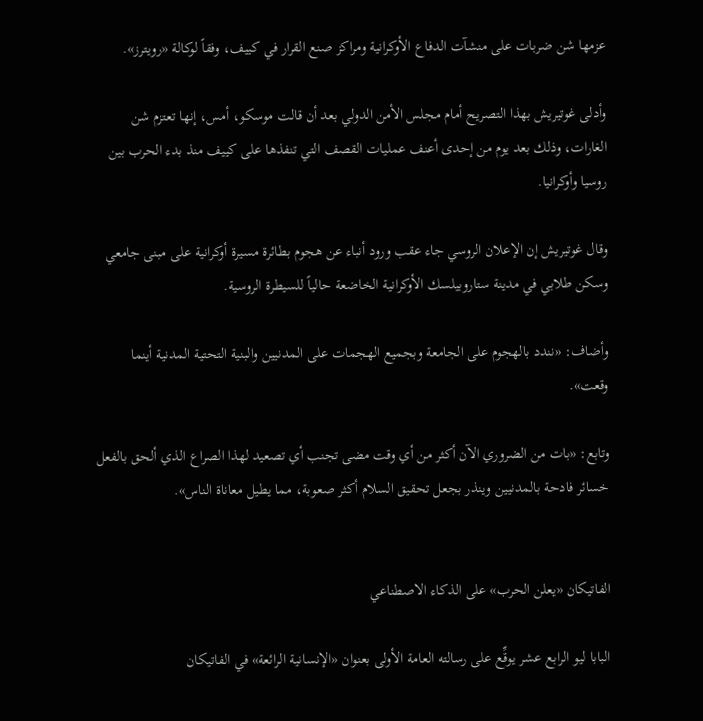عزمها شن ضربات على منشآت الدفاع الأوكرانية ومراكز صنع القرار في كييف، وفقاً لوكالة «رويترز».

وأدلى غوتيريش بهذا التصريح ‌أمام مجلس ‌الأمن الدولي بعد ‌أن قالت موسكو، أمس، إنها تعتزم شن الغارات، وذلك بعد يوم من إحدى أعنف عمليات القصف التي تنفذها على كييف منذ بدء الحرب بين روسيا وأوكرانيا.

وقال غوتيريش ‌إن ‌الإعلان الروسي جاء عقب ورود ‌أنباء عن هجوم بطائرة مسيرة ‌أوكرانية على مبنى جامعي وسكن طلابي في مدينة ستاروبيلسك الأوكرانية الخاضعة حالياً للسيطرة ‌الروسية.

وأضاف: «نندد بالهجوم على الجامعة وبجميع الهجمات على المدنيين والبنية التحتية المدنية أينما وقعت».

وتابع: «بات من الضروري الآن أكثر من أي وقت مضى تجنب أي تصعيد لهذا الصراع الذي ألحق بالفعل خسائر فادحة بالمدنيين وينذر بجعل تحقيق السلام أكثر صعوبة، مما يطيل معاناة الناس».


الفاتيكان «يعلن الحرب» على الذكاء الاصطناعي

البابا ليو الرابع عشر يوقِّع على رسالته العامة الأولى بعنوان «الإنسانية الرائعة» في الفاتيكان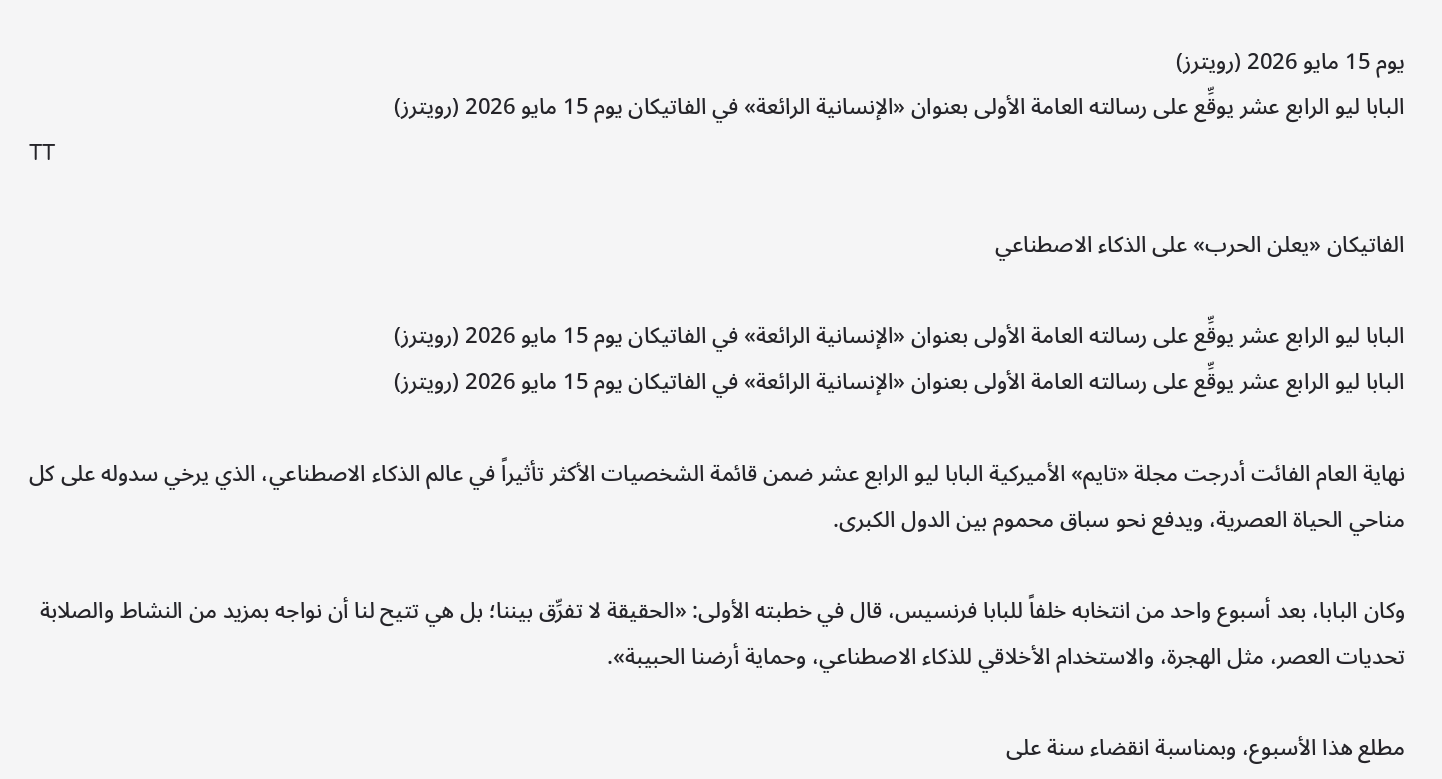يوم 15 مايو 2026 (رويترز)
البابا ليو الرابع عشر يوقِّع على رسالته العامة الأولى بعنوان «الإنسانية الرائعة» في الفاتيكان يوم 15 مايو 2026 (رويترز)
TT

الفاتيكان «يعلن الحرب» على الذكاء الاصطناعي

البابا ليو الرابع عشر يوقِّع على رسالته العامة الأولى بعنوان «الإنسانية الرائعة» في الفاتيكان يوم 15 مايو 2026 (رويترز)
البابا ليو الرابع عشر يوقِّع على رسالته العامة الأولى بعنوان «الإنسانية الرائعة» في الفاتيكان يوم 15 مايو 2026 (رويترز)

نهاية العام الفائت أدرجت مجلة «تايم» الأميركية البابا ليو الرابع عشر ضمن قائمة الشخصيات الأكثر تأثيراً في عالم الذكاء الاصطناعي، الذي يرخي سدوله على كل مناحي الحياة العصرية، ويدفع نحو سباق محموم بين الدول الكبرى.

وكان البابا، بعد أسبوع واحد من انتخابه خلفاً للبابا فرنسيس، قال في خطبته الأولى: «الحقيقة لا تفرِّق بيننا؛ بل هي تتيح لنا أن نواجه بمزيد من النشاط والصلابة تحديات العصر، مثل الهجرة، والاستخدام الأخلاقي للذكاء الاصطناعي، وحماية أرضنا الحبيبة».

مطلع هذا الأسبوع، وبمناسبة انقضاء سنة على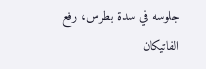جلوسه في سدة بطرس، رفع الفاتيكان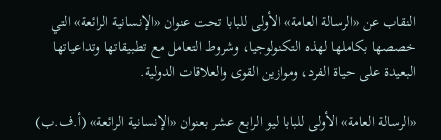النقاب عن «الرسالة العامة» الأولى للبابا تحت عنوان «الإنسانية الرائعة» التي خصصها بكاملها لهذه التكنولوجيا، وشروط التعامل مع تطبيقاتها وتداعياتها البعيدة على حياة الفرد، وموازين القوى والعلاقات الدولية.

«الرسالة العامة» الأولى للبابا ليو الرابع عشر بعنوان «الإنسانية الرائعة» (أ.ف.ب)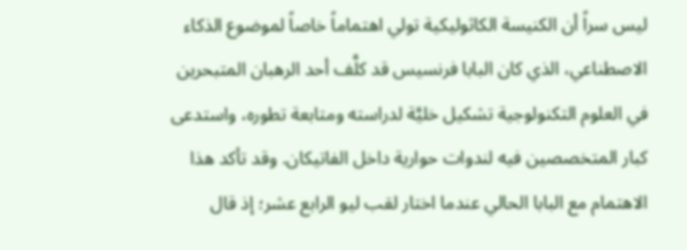ليس سراً أن الكنيسة الكاثوليكية تولي اهتماماً خاصاً لموضوع الذكاء الاصطناعي، الذي كان البابا فرنسيس قد كلَّف أحد الرهبان المتبحرين في العلوم التكنولوجية تشكيل خليَّة لدراسته ومتابعة تطوره، واستدعى كبار المتخصصين فيه لندوات حوارية داخل الفاتيكان. وقد تأكد هذا الاهتمام مع البابا الحالي عندما اختار لقب ليو الرابع عشر؛ إذ قال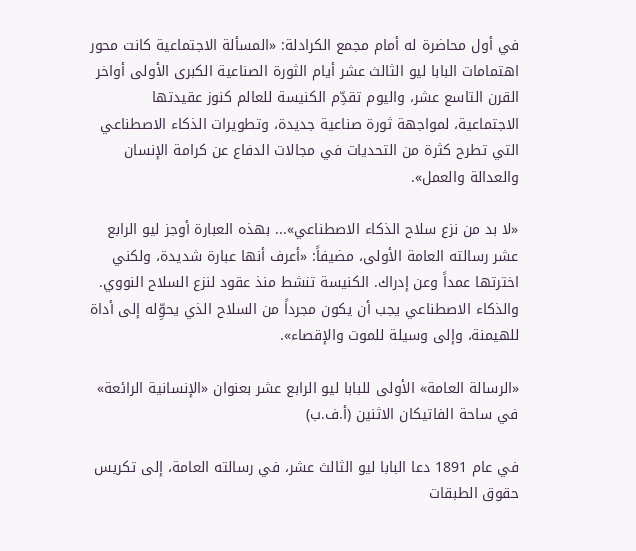في أول محاضرة له أمام مجمع الكرادلة: «المسألة الاجتماعية كانت محور اهتمامات البابا ليو الثالث عشر أيام الثورة الصناعية الكبرى الأولى أواخر القرن التاسع عشر، واليوم تقدِّم الكنيسة للعالم كنوز عقيدتها الاجتماعية، لمواجهة ثورة صناعية جديدة، وتطويرات الذكاء الاصطناعي التي تطرح كثرة من التحديات في مجالات الدفاع عن كرامة الإنسان والعدالة والعمل».

«لا بد من نزع سلاح الذكاء الاصطناعي»... بهذه العبارة أوجز ليو الرابع عشر رسالته العامة الأولى، مضيفاً: «أعرف أنها عبارة شديدة، ولكني اخترتها عمداً وعن إدراك. الكنيسة تنشط منذ عقود لنزع السلاح النووي. والذكاء الاصطناعي يجب أن يكون مجرداً من السلاح الذي يحوِّله إلى أداة للهيمنة، وإلى وسيلة للموت والإقصاء».

«الرسالة العامة» الأولى للبابا ليو الرابع عشر بعنوان «الإنسانية الرائعة» في ساحة الفاتيكان الاثنين (أ.ف.ب)

في عام 1891 دعا البابا ليو الثالث عشر، في رسالته العامة، إلى تكريس حقوق الطبقات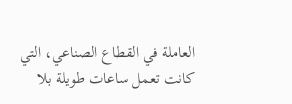العاملة في القطاع الصناعي، التي كانت تعمل ساعات طويلة بلا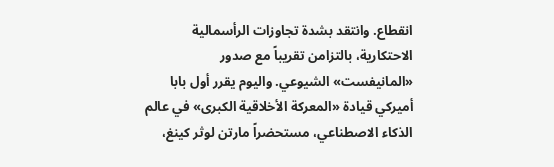انقطاع. وانتقد بشدة تجاوزات الرأسمالية الاحتكارية، بالتزامن تقريباً مع صدور «المانيفست» الشيوعي. واليوم يقرر أول بابا أميركي قيادة «المعركة الأخلاقية الكبرى» في عالم الذكاء الاصطناعي، مستحضراً مارتن لوثر كينغ،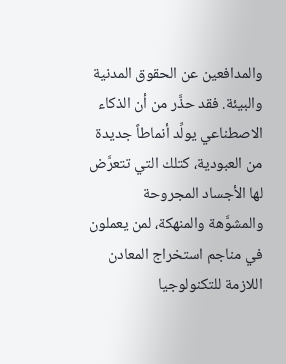والمدافعين عن الحقوق المدنية والبيئة. فقد حذَّر من أن الذكاء الاصطناعي يولِّد أنماطاً جديدة من العبودية، كتلك التي تتعرَّض لها الأجساد المجروحة والمشوَّهة والمنهكة، لمن يعملون في مناجم استخراج المعادن اللازمة للتكنولوجيا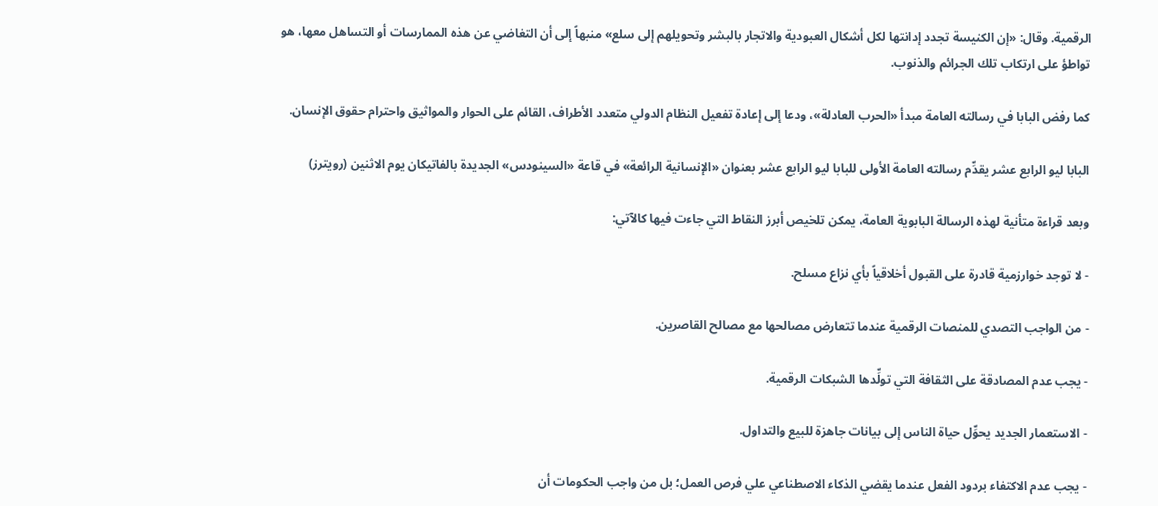الرقمية. وقال: «إن الكنيسة تجدد إدانتها لكل أشكال العبودية والاتجار بالبشر وتحويلهم إلى سلع» منبهاً إلى أن التغاضي عن هذه الممارسات أو التساهل معها، هو تواطؤ على ارتكاب تلك الجرائم والذنوب.

كما رفض البابا في رسالته العامة مبدأ «الحرب العادلة»، ودعا إلى إعادة تفعيل النظام الدولي متعدد الأطراف، القائم على الحوار والمواثيق واحترام حقوق الإنسان.

البابا ليو الرابع عشر يقدِّم رسالته العامة الأولى للبابا ليو الرابع عشر بعنوان «الإنسانية الرائعة» في قاعة «السينودس» الجديدة بالفاتيكان يوم الاثنين (رويترز)

وبعد قراءة متأنية لهذه الرسالة البابوية العامة، يمكن تلخيص أبرز النقاط التي جاءت فيها كالآتي:

- لا توجد خوارزمية قادرة على القبول أخلاقياً بأي نزاع مسلح.

- من الواجب التصدي للمنصات الرقمية عندما تتعارض مصالحها مع مصالح القاصرين.

- يجب عدم المصادقة على الثقافة التي تولِّدها الشبكات الرقمية.

- الاستعمار الجديد يحوِّل حياة الناس إلى بيانات جاهزة للبيع والتداول.

- يجب عدم الاكتفاء بردود الفعل عندما يقضي الذكاء الاصطناعي علي فرص العمل؛ بل من واجب الحكومات أن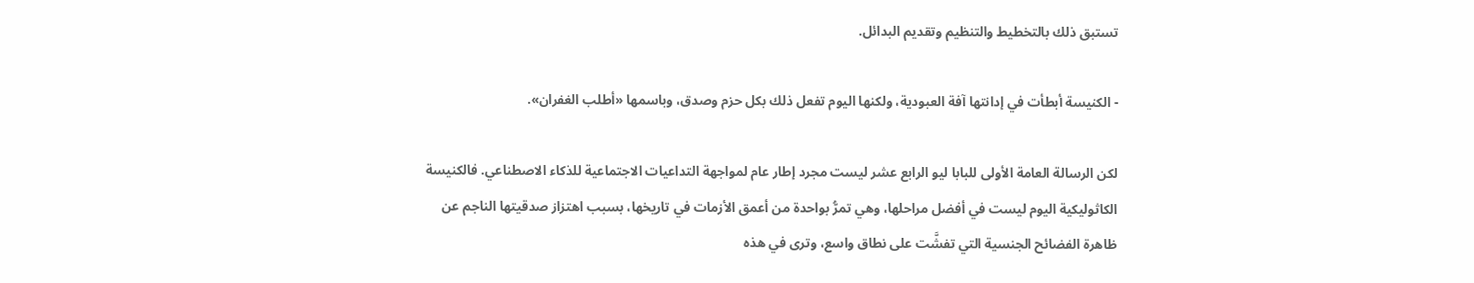تستبق ذلك بالتخطيط والتنظيم وتقديم البدائل.

- الكنيسة أبطأت في إدانتها آفة العبودية، ولكنها اليوم تفعل ذلك بكل حزم وصدق، وباسمها «أطلب الغفران».

لكن الرسالة العامة الأولى للبابا ليو الرابع عشر ليست مجرد إطار عام لمواجهة التداعيات الاجتماعية للذكاء الاصطناعي. فالكنيسة الكاثوليكية اليوم ليست في أفضل مراحلها، وهي تمرُّ بواحدة من أعمق الأزمات في تاريخها، بسبب اهتزاز صدقيتها الناجم عن ظاهرة الفضائح الجنسية التي تفشَّت على نطاق واسع، وترى في هذه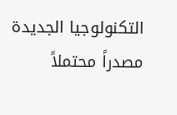التكنولوجيا الجديدة مصدراً محتملاً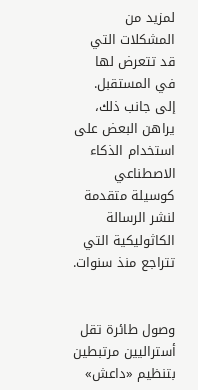لمزيد من المشكلات التي قد تتعرض لها في المستقبل. إلى جانب ذلك، يراهن البعض على استخدام الذكاء الاصطناعي كوسيلة متقدمة لنشر الرسالة الكاثوليكية التي تتراجع منذ سنوات.


وصول طائرة تقل أستراليين مرتبطين بتنظيم «داعش»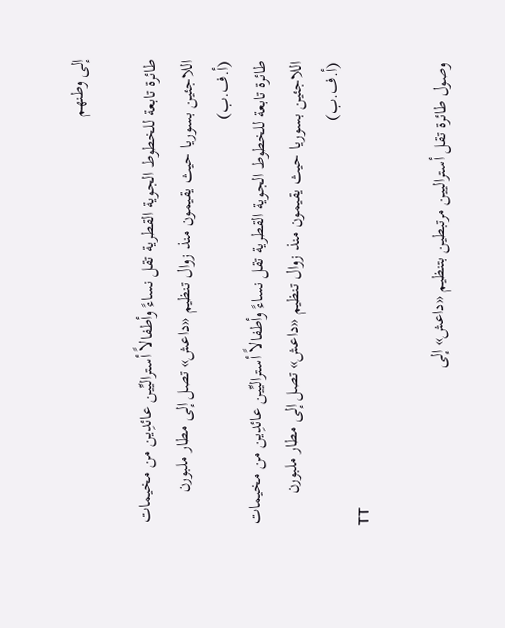إلى وطنهم

طائرة تابعة للخطوط الجوية القطرية تقل نساءً وأطفالاً أستراليِّين عائدِين من مخيمات اللاجئين بسوريا حيث يقيمون منذ زوال تنظيم «داعش» تصل إلى مطار ملبورن (أ.ف.ب)
طائرة تابعة للخطوط الجوية القطرية تقل نساءً وأطفالاً أستراليِّين عائدِين من مخيمات اللاجئين بسوريا حيث يقيمون منذ زوال تنظيم «داعش» تصل إلى مطار ملبورن (أ.ف.ب)
TT

وصول طائرة تقل أستراليين مرتبطين بتنظيم «داعش» إلى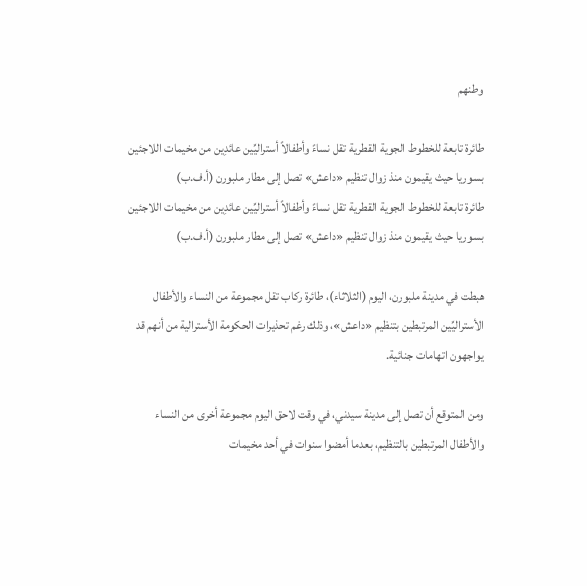وطنهم

طائرة تابعة للخطوط الجوية القطرية تقل نساءً وأطفالاً أستراليِّين عائدِين من مخيمات اللاجئين بسوريا حيث يقيمون منذ زوال تنظيم «داعش» تصل إلى مطار ملبورن (أ.ف.ب)
طائرة تابعة للخطوط الجوية القطرية تقل نساءً وأطفالاً أستراليِّين عائدِين من مخيمات اللاجئين بسوريا حيث يقيمون منذ زوال تنظيم «داعش» تصل إلى مطار ملبورن (أ.ف.ب)

هبطت في مدينة ملبورن، اليوم (الثلاثاء)، طائرة ركاب تقل مجموعة من النساء والأطفال الأستراليِّين المرتبطين بتنظيم «داعش»، وذلك رغم تحذيرات الحكومة الأسترالية من أنهم قد يواجهون اتهامات جنائية.

ومن المتوقع أن تصل إلى مدينة سيدني، في وقت لاحق اليوم مجموعة أخرى من النساء والأطفال المرتبطين بالتنظيم، بعدما أمضوا سنوات في أحد مخيمات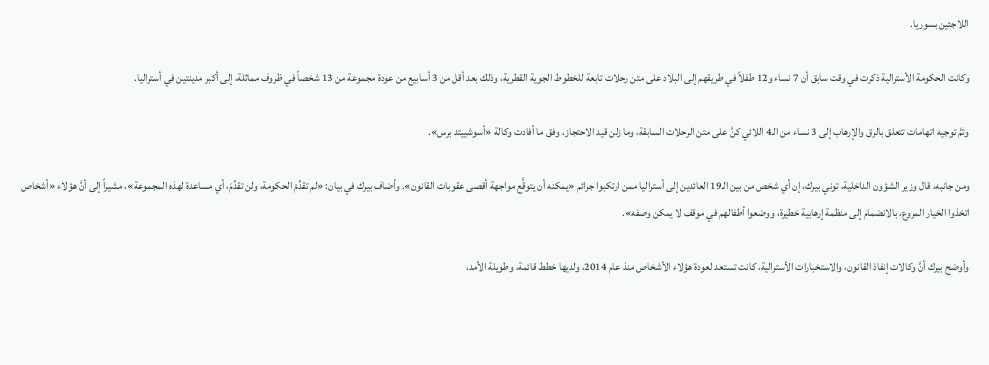اللاجئين بسوريا.

وكانت الحكومة الأسترالية ذكرت في وقت سابق أن 7 نساء و12 طفلاً في طريقهم إلى البلاد على متن رحلات تابعة للخطوط الجوية القطرية، وذلك بعد أقل من 3 أسابيع من عودة مجموعة من 13 شخصاً في ظروف مماثلة، إلى أكبر مدينتين في أستراليا.

وتمَّ توجيه اتهامات تتعلق بالرق والإرهاب إلى 3 نساء من الـ4 اللائي كنَّ على متن الرحلات السابقة، وما زلن قيد الاحتجاز، وفق ما أفادت وكالة «أسوشييتد برس».

ومن جانبه، قال وزير الشؤون الداخلية، توني بيرك، إن أي شخص من بين الـ19 العائدين إلى أستراليا ممن ارتكبوا جرائم «يمكنه أن يتوقَّع مواجهة أقصى عقوبات القانون». وأضاف بيرك في بيان: «لم تقدِّمْ الحكومة، ولن تقدِّمَ، أي مساعدة لهذه المجموعة»، مشيراً إلى أنَّ هؤلاء «أشخاص اتخذوا الخيار المروع، بالانضمام إلى منظمة إرهابية خطيرة، ووضعوا أطفالهم في موقف لا يمكن وصفه».

وأوضح بيرك أنَّ وكالات إنفاذ القانون، والاستخبارات الأسترالية، كانت تستعد لعودة هؤلاء الأشخاص منذ عام 2014، ولديها خطط قائمة، وطويلة الأمد،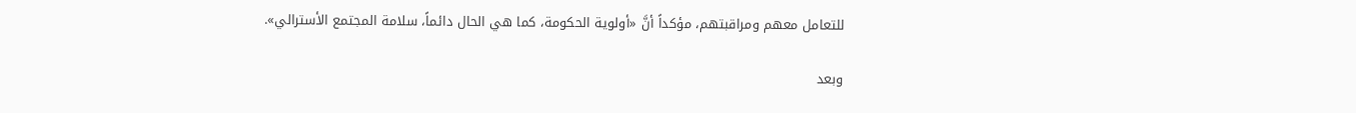للتعامل معهم ومراقبتهم، مؤكداً أنَّ «أولوية الحكومة، كما هي الحال دائماً، سلامة المجتمع الأسترالي».

وبعد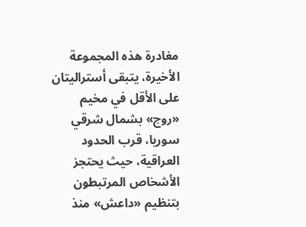مغادرة هذه المجموعة الأخيرة، يتبقى أستراليتان على الأقل في مخيم «روج» بشمال شرقي سوريا، قرب الحدود العراقية، حيث يحتجز الأشخاص المرتبطون بتنظيم «داعش» منذ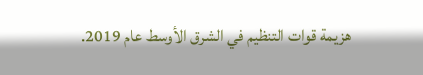هزيمة قوات التنظيم في الشرق الأوسط عام 2019.